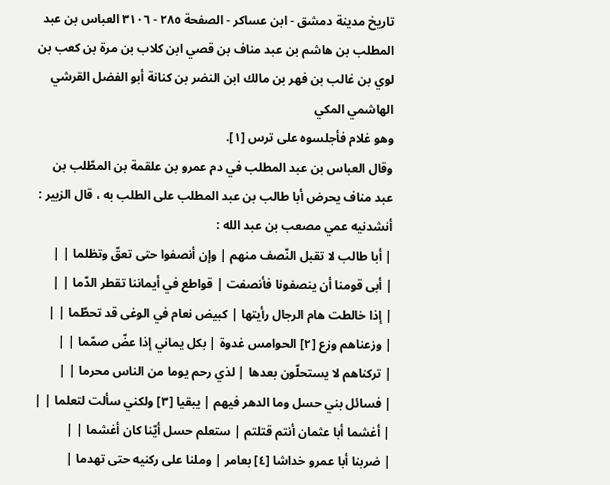تاريخ مدينة دمشق - ابن عساكر - الصفحة ٢٨٥ - ٣١٠٦ العباس بن عبد المطلب بن هاشم بن عبد مناف بن قصي ابن كلاب بن مرة بن كعب بن لوي بن غالب بن فهر بن مالك ابن النضر بن كنانة أبو الفضل القرشي الهاشمي المكي
وهو غلام فأجلسوه على ترس [١].
وقال العباس بن عبد المطلب في دم عمرو بن علقمة بن المطّلب بن عبد مناف يحرض أبا طالب بن عبد المطلب على الطلب به ، قال الزبير : أنشدنيه عمي مصعب بن عبد الله :
| أبا طالب لا تقبل النّصف منهم | وإن أنصفوا حتى تعقّ وتظلما | |
| أبى قومنا أن ينصفونا فأنصفت | قواطع في أيماننا تقطر الدّما | |
| إذا خالطت هام الرجال رأيتها | كبيض نعام في الوغى قد تحطّما | |
| وزعناهم وزع [٢] الحوامس غدوة | بكل يماني إذا عضّ صمّما | |
| تركناهم لا يستحلّون بعدها | لذي رحم يوما من الناس محرما | |
| فسائل بني حسل وما الدهر فيهم | يبقيا [٣] ولكني سألت لتعلما | |
| أغشما أبا عثمان أنتم قتلتم | ستعلم حسل أيّنا كان أغشما | |
| ضربنا أبا عمرو خداشا [٤] بعامر | وملنا على ركنيه حتى تهدما |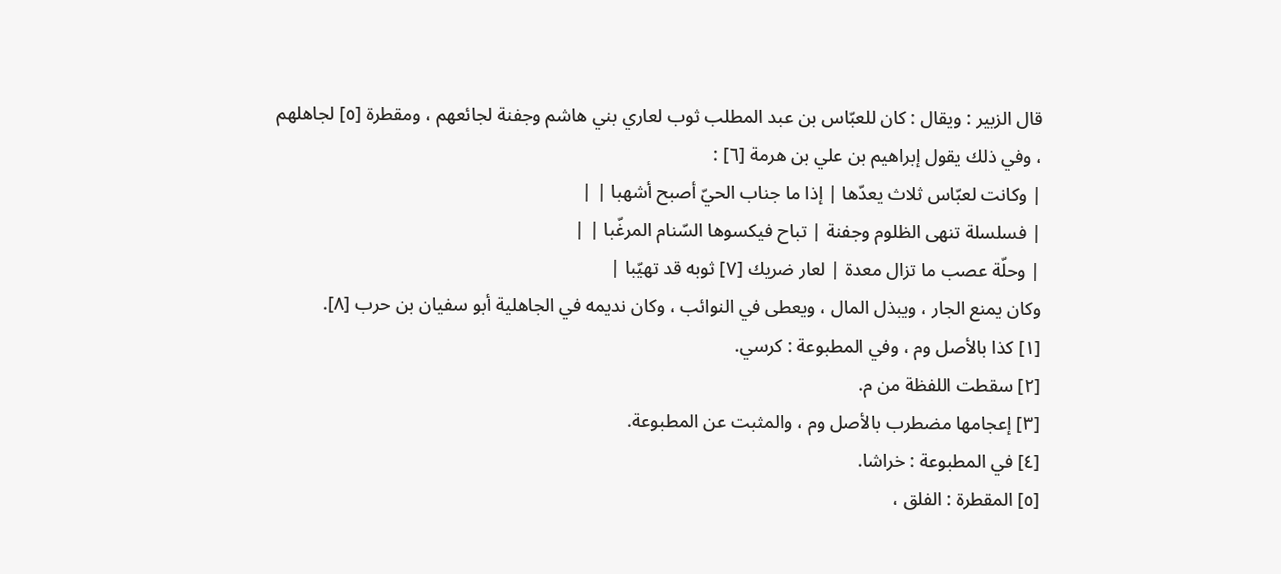قال الزبير : ويقال : كان للعبّاس بن عبد المطلب ثوب لعاري بني هاشم وجفنة لجائعهم ، ومقطرة [٥] لجاهلهم ، وفي ذلك يقول إبراهيم بن علي بن هرمة [٦] :
| وكانت لعبّاس ثلاث يعدّها | إذا ما جناب الحيّ أصبح أشهبا | |
| فسلسلة تنهى الظلوم وجفنة | تباح فيكسوها السّنام المرغّبا | |
| وحلّة عصب ما تزال معدة | لعار ضريك [٧] ثوبه قد تهيّبا |
وكان يمنع الجار ، ويبذل المال ، ويعطى في النوائب ، وكان نديمه في الجاهلية أبو سفيان بن حرب [٨].
[١] كذا بالأصل وم ، وفي المطبوعة : كرسي.
[٢] سقطت اللفظة من م.
[٣] إعجامها مضطرب بالأصل وم ، والمثبت عن المطبوعة.
[٤] في المطبوعة : خراشا.
[٥] المقطرة : الفلق ،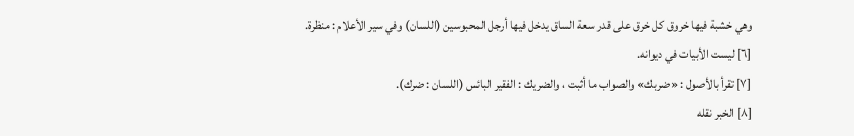وهي خشبة فيها خروق كل خرق على قدر سعة الساق يدخل فيها أرجل المحبوسين (اللسان) وفي سير الأعلام : منظرة.
[٦] ليست الأبيات في ديوانه.
[٧] تقرأ بالأصول : «ضربك» والصواب ما أثبت ، والضريك : الفقير البائس (اللسان : ضرك).
[٨] الخبر نقله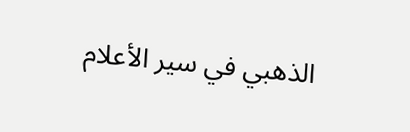الذهبي في سير الأعلام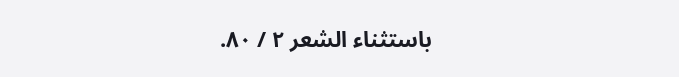باستثناء الشعر ٢ / ٨٠.